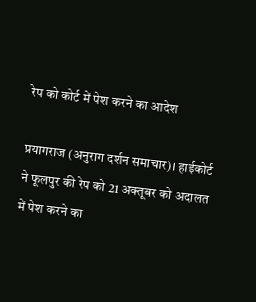रेप को कोर्ट में पेश करने का आदेश

प्रयागराज (अनुराग दर्शन समाचार)। हाईकोर्ट ने फूलपुर की रेप को 21 अक्तूबर को अदालत में पेश करने का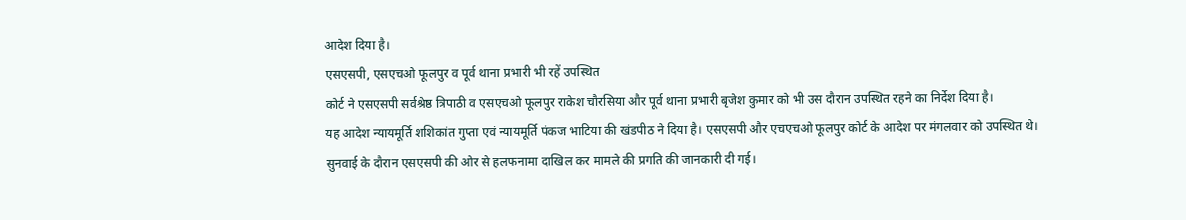आदेश दिया है।
एसएसपी, एसएचओ फूलपुर व पूर्व थाना प्रभारी भी रहें उपस्थित
कोर्ट ने एसएसपी सर्वश्रेष्ठ त्रिपाठी व एसएचओ फूलपुर राकेश चौरसिया और पूर्व थाना प्रभारी बृजेश कुमार को भी उस दौरान उपस्थित रहने का निर्देश दिया है।
यह आदेश न्यायमूर्ति शशिकांत गुप्ता एवं न्यायमूर्ति पंकज भाटिया की खंडपीठ ने दिया है। एसएसपी और एचएचओ फूलपुर कोर्ट के आदेश पर मंगलवार को उपस्थित थे।
सुनवाई के दौरान एसएसपी की ओर से हलफनामा दाखिल कर मामले की प्रगति की जानकारी दी गई।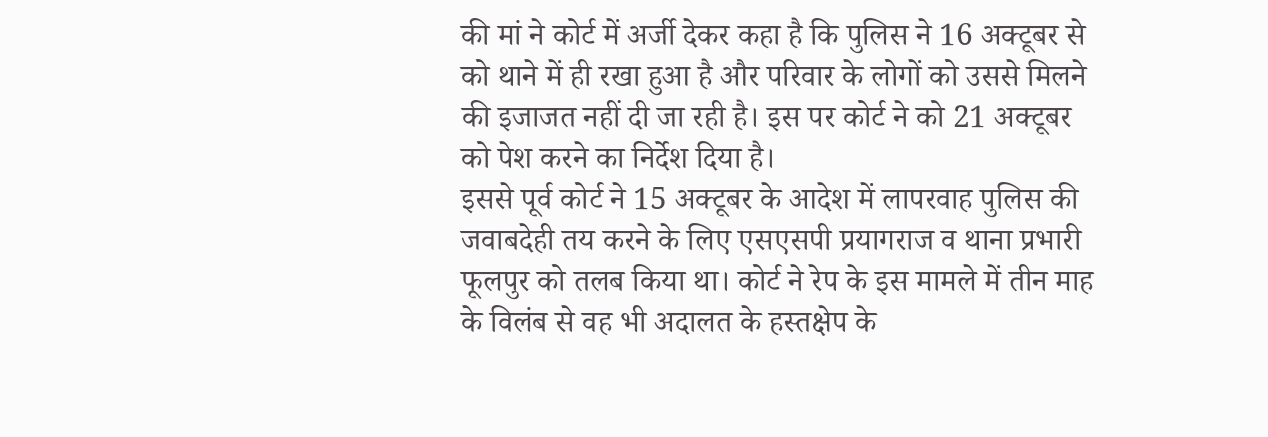की मां ने कोर्ट में अर्जी देकर कहा है कि पुलिस ने 16 अक्टूबर से को थाने में ही रखा हुआ है और परिवार के लोगों को उससे मिलने की इजाजत नहीं दी जा रही है। इस पर कोर्ट ने को 21 अक्टूबर को पेश करने का निर्देश दिया है।
इससे पूर्व कोर्ट ने 15 अक्टूबर के आदेश में लापरवाह पुलिस की जवाबदेही तय करने के लिए एसएसपी प्रयागराज व थाना प्रभारी फूलपुर को तलब किया था। कोर्ट ने रेप के इस मामले में तीन माह के विलंब से वह भी अदालत के हस्तक्षेप के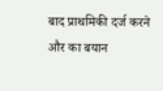बाद प्राथमिकी दर्ज करने और का बयान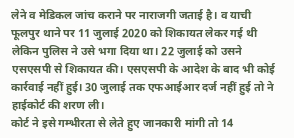लेने व मेडिकल जांच कराने पर नाराजगी जताई है। व याची फूलपुर थाने पर 11 जुलाई 2020 को शिकायत लेकर गई थी लेकिन पुलिस ने उसे भगा दिया था। 22 जुलाई को उसने एसएसपी से शिकायत की। एसएसपी के आदेश के बाद भी कोई कार्रवाई नहीं हुई। 30 जुलाई तक एफआईआर दर्ज नहीं हुई तो ने हाईकोर्ट की शरण ली।
कोर्ट ने इसे गम्भीरता से लेते हुए जानकारी मांगी तो 14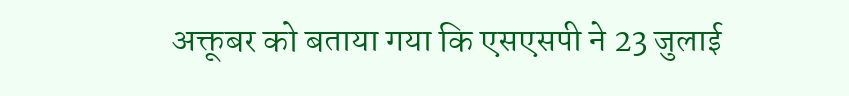अक्तूबर को बताया गया कि एसएसपी ने 23 जुलाई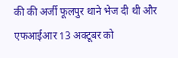की की अर्जी फूलपुर थाने भेज दी थी और एफआईआर 13 अक्टूबर को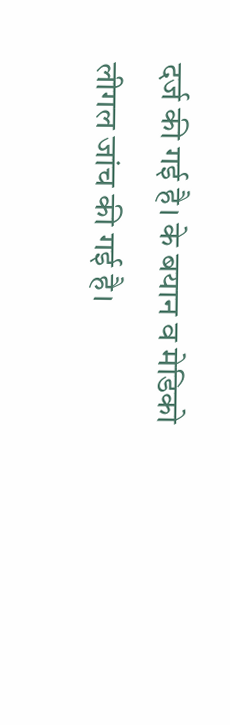दर्ज की गई है। के बयान व मेडिको लीगल जांच की गई है।